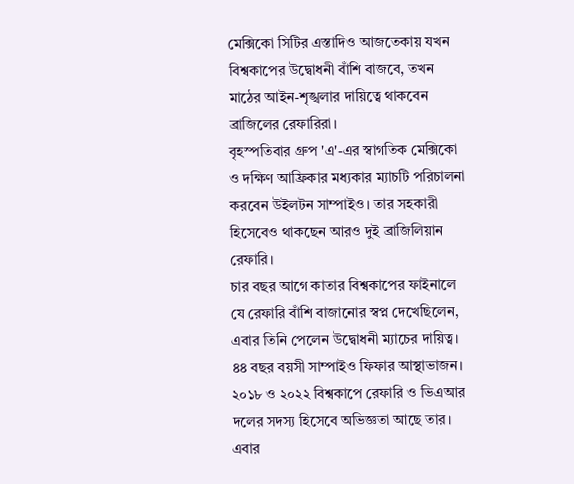মেক্সিকো সিটির এস্তাদিও আজতেকায় যখন বিশ্বকাপের উদ্বোধনী বাঁশি বাজবে, তখন মাঠের আইন-শৃঙ্খলার দায়িত্বে থাকবেন ব্রাজিলের রেফারিরা।
বৃহস্পতিবার গ্রুপ 'এ'-এর স্বাগতিক মেক্সিকো ও দক্ষিণ আফ্রিকার মধ্যকার ম্যাচটি পরিচালনা করবেন উইলটন সাম্পাইও। তার সহকারী হিসেবেও থাকছেন আরও দুই ব্রাজিলিয়ান রেফারি।
চার বছর আগে কাতার বিশ্বকাপের ফাইনালে যে রেফারি বাঁশি বাজানোর স্বপ্ন দেখেছিলেন, এবার তিনি পেলেন উদ্বোধনী ম্যাচের দায়িত্ব। ৪৪ বছর বয়সী সাম্পাইও ফিফার আস্থাভাজন।
২০১৮ ও ২০২২ বিশ্বকাপে রেফারি ও ভিএআর দলের সদস্য হিসেবে অভিজ্ঞতা আছে তার। এবার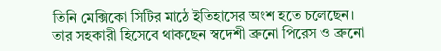তিনি মেক্সিকো সিটির মাঠে ইতিহাসের অংশ হতে চলেছেন।
তার সহকারী হিসেবে থাকছেন স্বদেশী ব্রুনো পিরেস ও ব্রুনো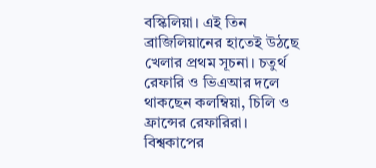বস্কিলিয়া। এই তিন ব্রাজিলিয়ানের হাতেই উঠছে খেলার প্রথম সূচনা। চতুর্থ রেফারি ও ভিএআর দলে থাকছেন কলম্বিয়া, চিলি ও ফ্রান্সের রেফারিরা।
বিশ্বকাপের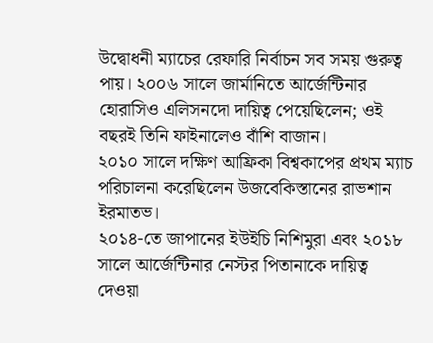উদ্বোধনী ম্যাচের রেফারি নির্বাচন সব সময় গুরুত্ব পায়। ২০০৬ সালে জার্মানিতে আর্জেন্টিনার হোরাসিও এলিসনদো দায়িত্ব পেয়েছিলেন; ওই বছরই তিনি ফাইনালেও বাঁশি বাজান।
২০১০ সালে দক্ষিণ আফ্রিকা বিশ্বকাপের প্রথম ম্যাচ পরিচালনা করেছিলেন উজবেকিস্তানের রাভশান ইরমাতভ।
২০১৪-তে জাপানের ইউইচি নিশিমুরা এবং ২০১৮ সালে আর্জেন্টিনার নেস্টর পিতানাকে দায়িত্ব দেওয়া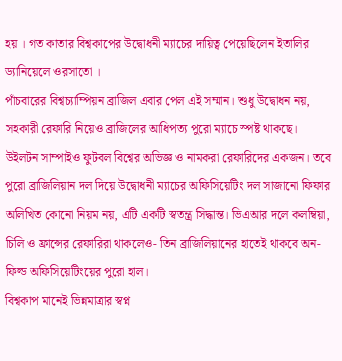হয় । গত কাতার বিশ্বকাপের উদ্বোধনী ম্যাচের দায়িত্ব পেয়েছিলেন ইতালির ড্যানিয়েলে ওরসাতো ।
পাঁচবারের বিশ্বচ্যাম্পিয়ন ব্রাজিল এবার পেল এই সম্মান। শুধু উদ্বোধন নয়, সহকারী রেফারি নিয়েও ব্রাজিলের আধিপত্য পুরো ম্যাচে স্পষ্ট থাকছে।
উইলটন সাম্পাইও ফুটবল বিশ্বের অভিজ্ঞ ও নামকরা রেফারিদের একজন। তবে পুরো ব্রাজিলিয়ান দল দিয়ে উদ্বোধনী ম্যাচের অফিসিয়েটিং দল সাজানো ফিফার অলিখিত কোনো নিয়ম নয়, এটি একটি স্বতন্ত্র সিদ্ধান্ত। ভিএআর দলে কলম্বিয়া, চিলি ও ফ্রান্সের রেফারিরা থাকলেও- তিন ব্রাজিলিয়ানের হাতেই থাকবে অন-ফিল্ড অফিসিয়েটিংয়ের পুরো হাল।
বিশ্বকাপ মানেই ভিন্নমাত্রার স্বপ্ন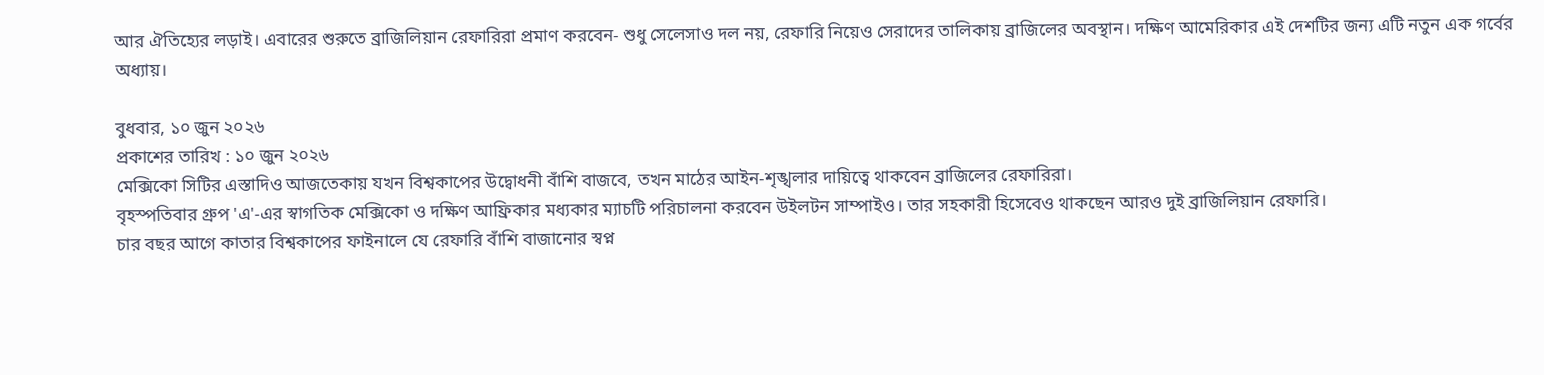আর ঐতিহ্যের লড়াই। এবারের শুরুতে ব্রাজিলিয়ান রেফারিরা প্রমাণ করবেন- শুধু সেলেসাও দল নয়, রেফারি নিয়েও সেরাদের তালিকায় ব্রাজিলের অবস্থান। দক্ষিণ আমেরিকার এই দেশটির জন্য এটি নতুন এক গর্বের অধ্যায়।

বুধবার, ১০ জুন ২০২৬
প্রকাশের তারিখ : ১০ জুন ২০২৬
মেক্সিকো সিটির এস্তাদিও আজতেকায় যখন বিশ্বকাপের উদ্বোধনী বাঁশি বাজবে, তখন মাঠের আইন-শৃঙ্খলার দায়িত্বে থাকবেন ব্রাজিলের রেফারিরা।
বৃহস্পতিবার গ্রুপ 'এ'-এর স্বাগতিক মেক্সিকো ও দক্ষিণ আফ্রিকার মধ্যকার ম্যাচটি পরিচালনা করবেন উইলটন সাম্পাইও। তার সহকারী হিসেবেও থাকছেন আরও দুই ব্রাজিলিয়ান রেফারি।
চার বছর আগে কাতার বিশ্বকাপের ফাইনালে যে রেফারি বাঁশি বাজানোর স্বপ্ন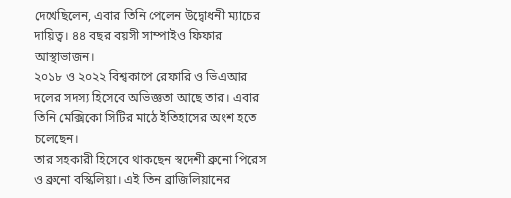দেখেছিলেন, এবার তিনি পেলেন উদ্বোধনী ম্যাচের দায়িত্ব। ৪৪ বছর বয়সী সাম্পাইও ফিফার আস্থাভাজন।
২০১৮ ও ২০২২ বিশ্বকাপে রেফারি ও ভিএআর দলের সদস্য হিসেবে অভিজ্ঞতা আছে তার। এবার তিনি মেক্সিকো সিটির মাঠে ইতিহাসের অংশ হতে চলেছেন।
তার সহকারী হিসেবে থাকছেন স্বদেশী ব্রুনো পিরেস ও ব্রুনো বস্কিলিয়া। এই তিন ব্রাজিলিয়ানের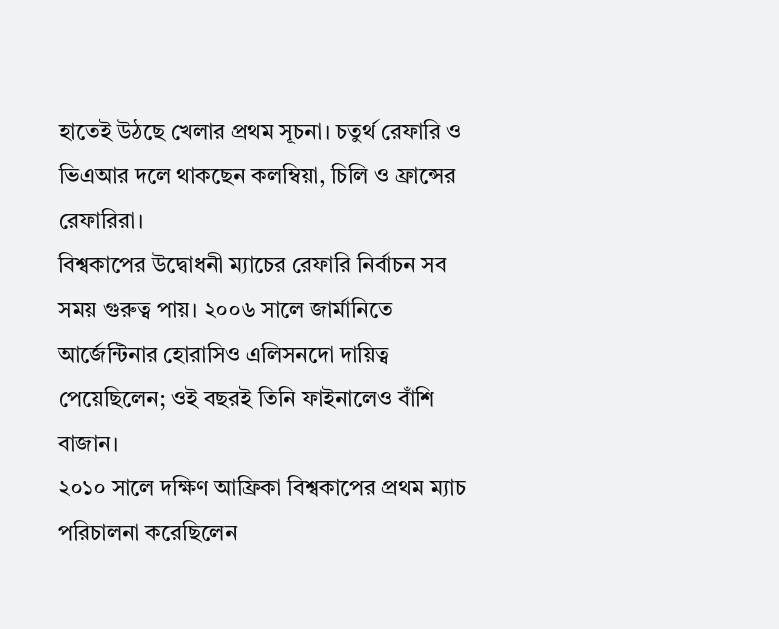হাতেই উঠছে খেলার প্রথম সূচনা। চতুর্থ রেফারি ও ভিএআর দলে থাকছেন কলম্বিয়া, চিলি ও ফ্রান্সের রেফারিরা।
বিশ্বকাপের উদ্বোধনী ম্যাচের রেফারি নির্বাচন সব সময় গুরুত্ব পায়। ২০০৬ সালে জার্মানিতে আর্জেন্টিনার হোরাসিও এলিসনদো দায়িত্ব পেয়েছিলেন; ওই বছরই তিনি ফাইনালেও বাঁশি বাজান।
২০১০ সালে দক্ষিণ আফ্রিকা বিশ্বকাপের প্রথম ম্যাচ পরিচালনা করেছিলেন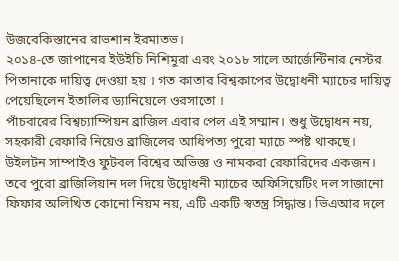উজবেকিস্তানের রাভশান ইরমাতভ।
২০১৪-তে জাপানের ইউইচি নিশিমুরা এবং ২০১৮ সালে আর্জেন্টিনার নেস্টর পিতানাকে দায়িত্ব দেওয়া হয় । গত কাতার বিশ্বকাপের উদ্বোধনী ম্যাচের দায়িত্ব পেয়েছিলেন ইতালির ড্যানিয়েলে ওরসাতো ।
পাঁচবারের বিশ্বচ্যাম্পিয়ন ব্রাজিল এবার পেল এই সম্মান। শুধু উদ্বোধন নয়, সহকারী রেফারি নিয়েও ব্রাজিলের আধিপত্য পুরো ম্যাচে স্পষ্ট থাকছে।
উইলটন সাম্পাইও ফুটবল বিশ্বের অভিজ্ঞ ও নামকরা রেফারিদের একজন। তবে পুরো ব্রাজিলিয়ান দল দিয়ে উদ্বোধনী ম্যাচের অফিসিয়েটিং দল সাজানো ফিফার অলিখিত কোনো নিয়ম নয়, এটি একটি স্বতন্ত্র সিদ্ধান্ত। ভিএআর দলে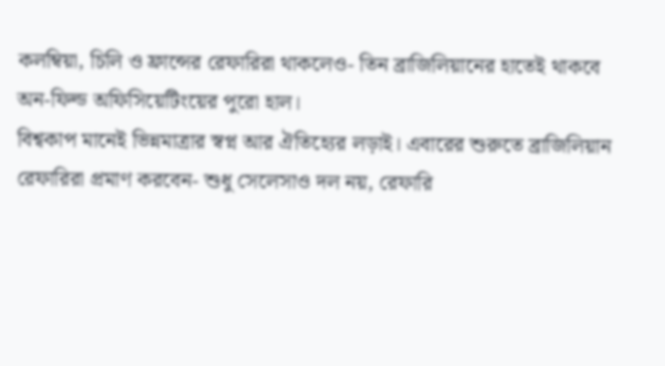কলম্বিয়া, চিলি ও ফ্রান্সের রেফারিরা থাকলেও- তিন ব্রাজিলিয়ানের হাতেই থাকবে অন-ফিল্ড অফিসিয়েটিংয়ের পুরো হাল।
বিশ্বকাপ মানেই ভিন্নমাত্রার স্বপ্ন আর ঐতিহ্যের লড়াই। এবারের শুরুতে ব্রাজিলিয়ান রেফারিরা প্রমাণ করবেন- শুধু সেলেসাও দল নয়, রেফারি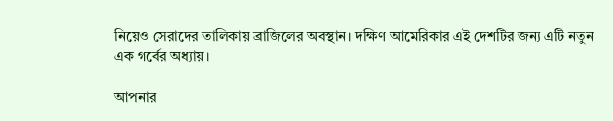নিয়েও সেরাদের তালিকায় ব্রাজিলের অবস্থান। দক্ষিণ আমেরিকার এই দেশটির জন্য এটি নতুন এক গর্বের অধ্যায়।

আপনার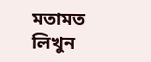মতামত লিখুন